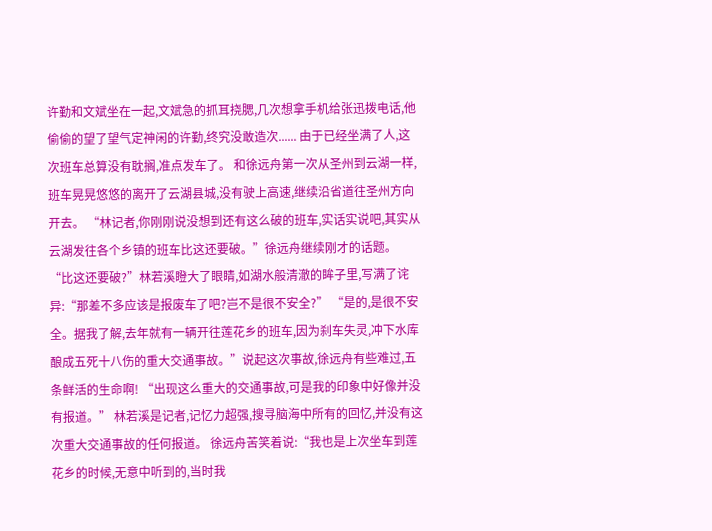许勤和文斌坐在一起,文斌急的抓耳挠腮,几次想拿手机给张迅拨电话,他偷偷的望了望气定神闲的许勤,终究没敢造次...... 由于已经坐满了人,这次班车总算没有耽搁,准点发车了。 和徐远舟第一次从圣州到云湖一样,班车晃晃悠悠的离开了云湖县城,没有驶上高速,继续沿省道往圣州方向开去。 “林记者,你刚刚说没想到还有这么破的班车,实话实说吧,其实从云湖发往各个乡镇的班车比这还要破。”徐远舟继续刚才的话题。 “比这还要破?”林若溪瞪大了眼睛,如湖水般清澈的眸子里,写满了诧异:“那差不多应该是报废车了吧?岂不是很不安全?” “是的,是很不安全。据我了解,去年就有一辆开往莲花乡的班车,因为刹车失灵,冲下水库酿成五死十八伤的重大交通事故。”说起这次事故,徐远舟有些难过,五条鲜活的生命啊! “出现这么重大的交通事故,可是我的印象中好像并没有报道。” 林若溪是记者,记忆力超强,搜寻脑海中所有的回忆,并没有这次重大交通事故的任何报道。 徐远舟苦笑着说:“我也是上次坐车到莲花乡的时候,无意中听到的,当时我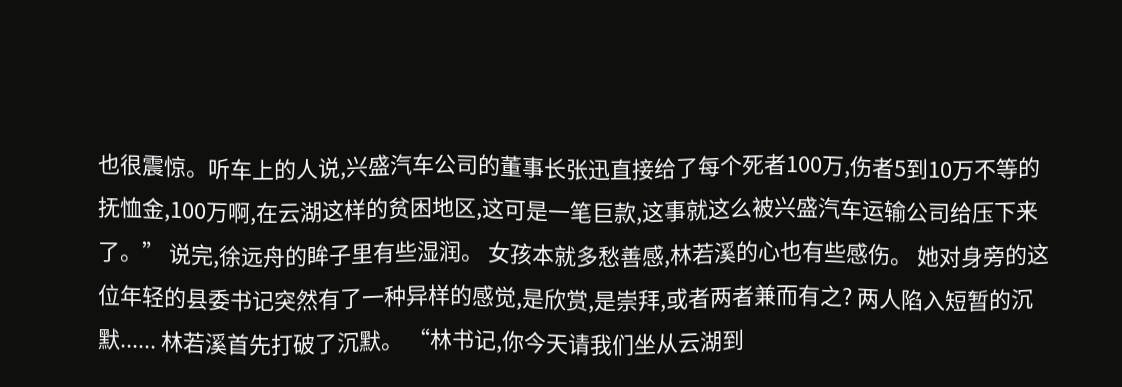也很震惊。听车上的人说,兴盛汽车公司的董事长张迅直接给了每个死者100万,伤者5到10万不等的抚恤金,100万啊,在云湖这样的贫困地区,这可是一笔巨款,这事就这么被兴盛汽车运输公司给压下来了。” 说完,徐远舟的眸子里有些湿润。 女孩本就多愁善感,林若溪的心也有些感伤。 她对身旁的这位年轻的县委书记突然有了一种异样的感觉,是欣赏,是崇拜,或者两者兼而有之? 两人陷入短暂的沉默...... 林若溪首先打破了沉默。 “林书记,你今天请我们坐从云湖到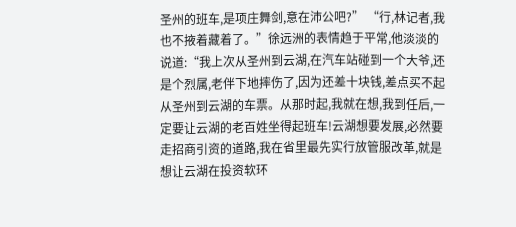圣州的班车,是项庄舞剑,意在沛公吧?” “行,林记者,我也不掖着藏着了。”徐远洲的表情趋于平常,他淡淡的说道:“我上次从圣州到云湖,在汽车站碰到一个大爷,还是个烈属,老伴下地摔伤了,因为还差十块钱,差点买不起从圣州到云湖的车票。从那时起,我就在想,我到任后,一定要让云湖的老百姓坐得起班车!云湖想要发展,必然要走招商引资的道路,我在省里最先实行放管服改革,就是想让云湖在投资软环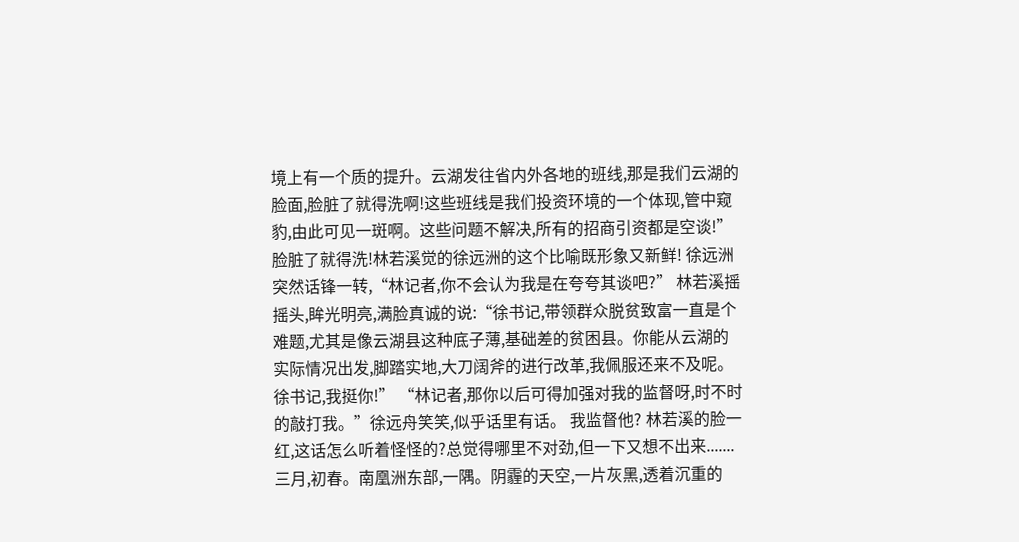境上有一个质的提升。云湖发往省内外各地的班线,那是我们云湖的脸面,脸脏了就得洗啊!这些班线是我们投资环境的一个体现,管中窥豹,由此可见一斑啊。这些问题不解决,所有的招商引资都是空谈!” 脸脏了就得洗!林若溪觉的徐远洲的这个比喻既形象又新鲜! 徐远洲突然话锋一转,“林记者,你不会认为我是在夸夸其谈吧?” 林若溪摇摇头,眸光明亮,满脸真诚的说:“徐书记,带领群众脱贫致富一直是个难题,尤其是像云湖县这种底子薄,基础差的贫困县。你能从云湖的实际情况出发,脚踏实地,大刀阔斧的进行改革,我佩服还来不及呢。徐书记,我挺你!” “林记者,那你以后可得加强对我的监督呀,时不时的敲打我。”徐远舟笑笑,似乎话里有话。 我监督他? 林若溪的脸一红,这话怎么听着怪怪的?总觉得哪里不对劲,但一下又想不出来.......
三月,初春。南凰洲东部,一隅。阴霾的天空,一片灰黑,透着沉重的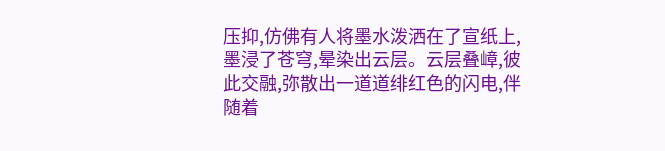压抑,仿佛有人将墨水泼洒在了宣纸上,墨浸了苍穹,晕染出云层。云层叠嶂,彼此交融,弥散出一道道绯红色的闪电,伴随着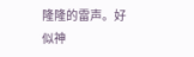隆隆的雷声。好似神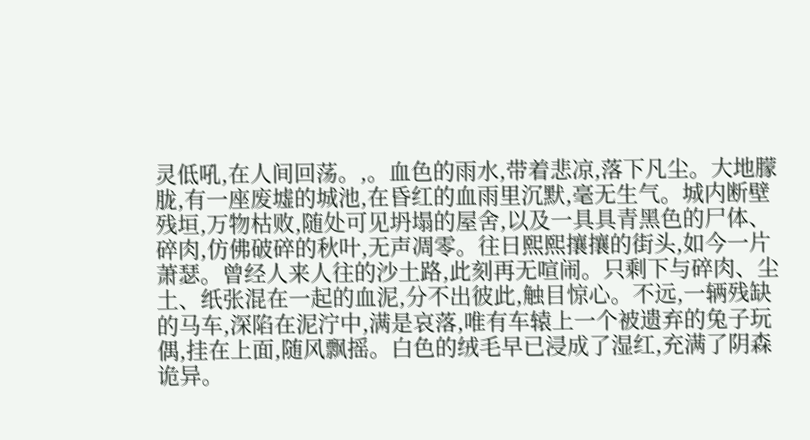灵低吼,在人间回荡。,。血色的雨水,带着悲凉,落下凡尘。大地朦胧,有一座废墟的城池,在昏红的血雨里沉默,毫无生气。城内断壁残垣,万物枯败,随处可见坍塌的屋舍,以及一具具青黑色的尸体、碎肉,仿佛破碎的秋叶,无声凋零。往日熙熙攘攘的街头,如今一片萧瑟。曾经人来人往的沙土路,此刻再无喧闹。只剩下与碎肉、尘土、纸张混在一起的血泥,分不出彼此,触目惊心。不远,一辆残缺的马车,深陷在泥泞中,满是哀落,唯有车辕上一个被遗弃的兔子玩偶,挂在上面,随风飘摇。白色的绒毛早已浸成了湿红,充满了阴森诡异。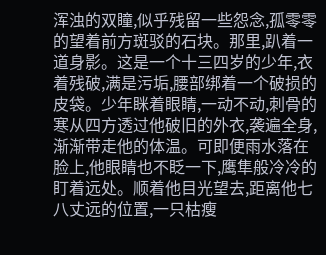浑浊的双瞳,似乎残留一些怨念,孤零零的望着前方斑驳的石块。那里,趴着一道身影。这是一个十三四岁的少年,衣着残破,满是污垢,腰部绑着一个破损的皮袋。少年眯着眼睛,一动不动,刺骨的寒从四方透过他破旧的外衣,袭遍全身,渐渐带走他的体温。可即便雨水落在脸上,他眼睛也不眨一下,鹰隼般冷冷的盯着远处。顺着他目光望去,距离他七八丈远的位置,一只枯瘦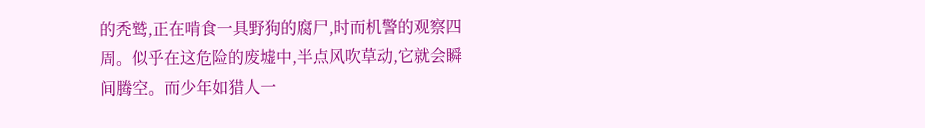的秃鹫,正在啃食一具野狗的腐尸,时而机警的观察四周。似乎在这危险的废墟中,半点风吹草动,它就会瞬间腾空。而少年如猎人一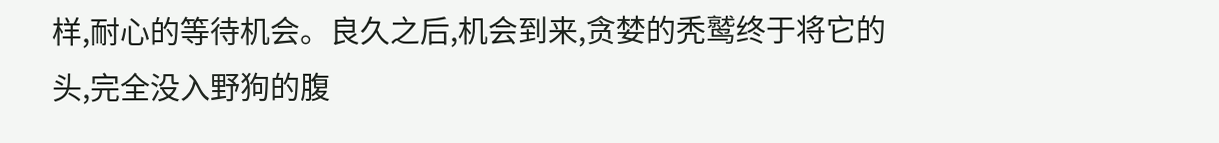样,耐心的等待机会。良久之后,机会到来,贪婪的秃鹫终于将它的头,完全没入野狗的腹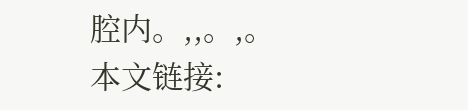腔内。,,。,。
本文链接: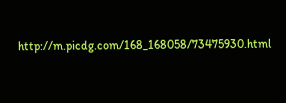http://m.picdg.com/168_168058/73475930.html